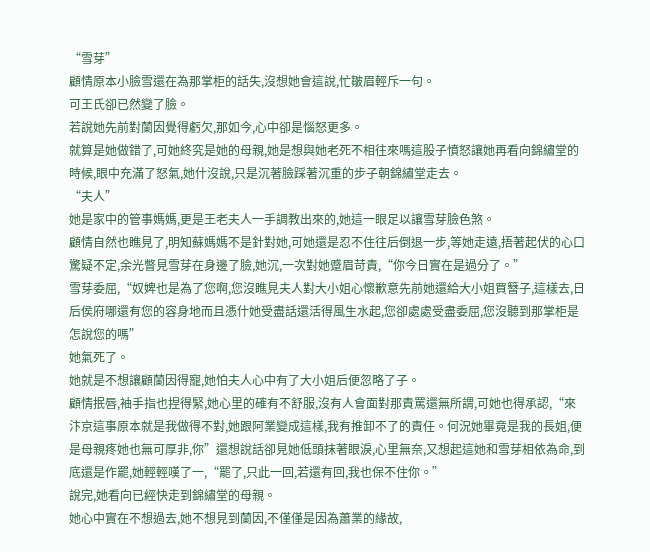“雪芽”
顧情原本小臉雪還在為那掌柜的話失,沒想她會這說,忙皺眉輕斥一句。
可王氏卻已然變了臉。
若說她先前對蘭因覺得虧欠,那如今,心中卻是惱怒更多。
就算是她做錯了,可她終究是她的母親,她是想與她老死不相往來嗎這股子憤怒讓她再看向錦繡堂的時候,眼中充滿了怒氣,她什沒說,只是沉著臉踩著沉重的步子朝錦繡堂走去。
“夫人”
她是家中的管事媽媽,更是王老夫人一手調教出來的,她這一眼足以讓雪芽臉色煞。
顧情自然也瞧見了,明知蘇媽媽不是針對她,可她還是忍不住往后倒退一步,等她走遠,捂著起伏的心口驚疑不定,余光瞥見雪芽在身邊了臉,她沉,一次對她蹙眉苛責,“你今日實在是過分了。”
雪芽委屈,“奴婢也是為了您啊,您沒瞧見夫人對大小姐心懷歉意先前她還給大小姐買簪子,這樣去,日后侯府哪還有您的容身地而且憑什她受盡話還活得風生水起,您卻處處受盡委屈,您沒聽到那掌柜是怎說您的嗎”
她氣死了。
她就是不想讓顧蘭因得寵,她怕夫人心中有了大小姐后便忽略了子。
顧情抿唇,袖手指也捏得緊,她心里的確有不舒服,沒有人會面對那責罵還無所謂,可她也得承認,“來汴京這事原本就是我做得不對,她跟阿業變成這樣,我有推卸不了的責任。何況她畢竟是我的長姐,便是母親疼她也無可厚非,你”還想說話卻見她低頭抹著眼淚,心里無奈,又想起這她和雪芽相依為命,到底還是作罷,她輕輕嘆了一,“罷了,只此一回,若還有回,我也保不住你。”
說完,她看向已經快走到錦繡堂的母親。
她心中實在不想過去,她不想見到蘭因,不僅僅是因為蕭業的緣故,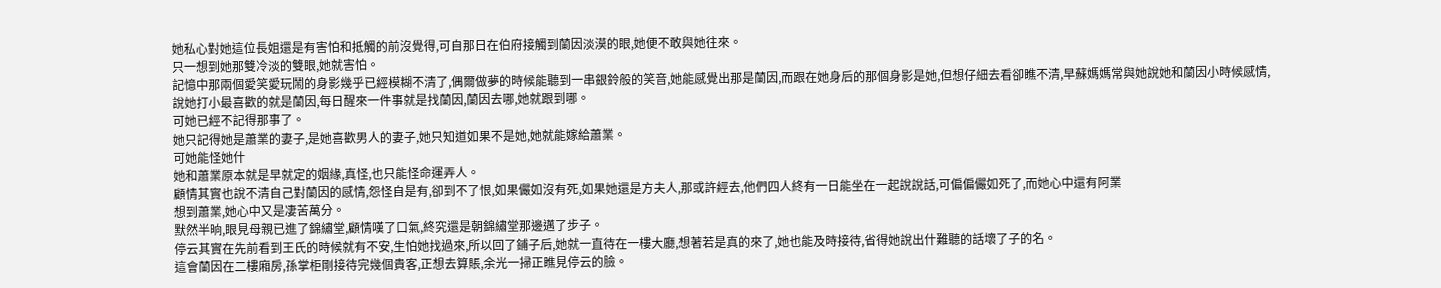她私心對她這位長姐還是有害怕和抵觸的前沒覺得,可自那日在伯府接觸到蘭因淡漠的眼,她便不敢與她往來。
只一想到她那雙冷淡的雙眼,她就害怕。
記憶中那兩個愛笑愛玩鬧的身影幾乎已經模糊不清了,偶爾做夢的時候能聽到一串銀鈴般的笑音,她能感覺出那是蘭因,而跟在她身后的那個身影是她,但想仔細去看卻瞧不清,早蘇媽媽常與她說她和蘭因小時候感情,說她打小最喜歡的就是蘭因,每日醒來一件事就是找蘭因,蘭因去哪,她就跟到哪。
可她已經不記得那事了。
她只記得她是蕭業的妻子,是她喜歡男人的妻子,她只知道如果不是她,她就能嫁給蕭業。
可她能怪她什
她和蕭業原本就是早就定的姻緣,真怪,也只能怪命運弄人。
顧情其實也說不清自己對蘭因的感情,怨怪自是有,卻到不了恨,如果儼如沒有死,如果她還是方夫人,那或許經去,他們四人終有一日能坐在一起說說話,可偏偏儼如死了,而她心中還有阿業
想到蕭業,她心中又是凄苦萬分。
默然半晌,眼見母親已進了錦繡堂,顧情嘆了口氣,終究還是朝錦繡堂那邊邁了步子。
停云其實在先前看到王氏的時候就有不安,生怕她找過來,所以回了鋪子后,她就一直待在一樓大廳,想著若是真的來了,她也能及時接待,省得她說出什難聽的話壞了子的名。
這會蘭因在二樓廂房,孫掌柜剛接待完幾個貴客,正想去算賬,余光一掃正瞧見停云的臉。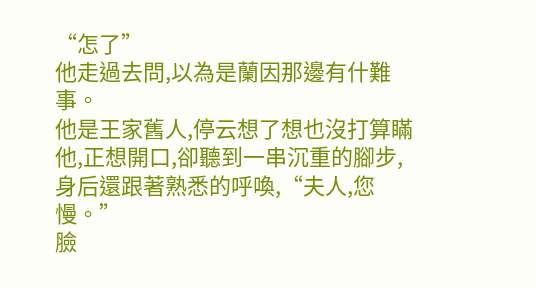“怎了”
他走過去問,以為是蘭因那邊有什難事。
他是王家舊人,停云想了想也沒打算瞞他,正想開口,卻聽到一串沉重的腳步,身后還跟著熟悉的呼喚,“夫人,您慢。”
臉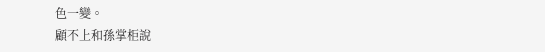色一變。
顧不上和孫掌柜說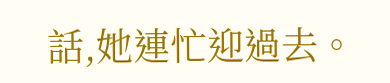話,她連忙迎過去。